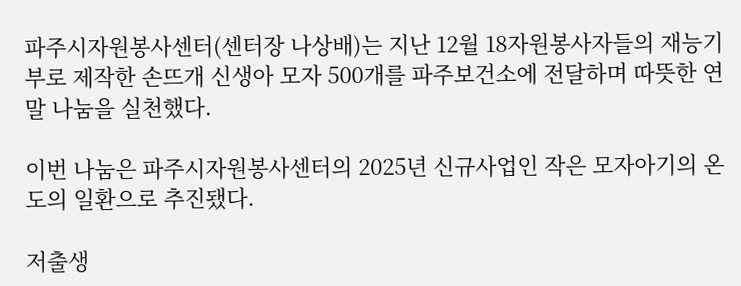파주시자원봉사센터(센터장 나상배)는 지난 12월 18자원봉사자들의 재능기부로 제작한 손뜨개 신생아 모자 500개를 파주보건소에 전달하며 따뜻한 연말 나눔을 실천했다.

이번 나눔은 파주시자원봉사센터의 2025년 신규사업인 작은 모자아기의 온도의 일환으로 추진됐다.

저출생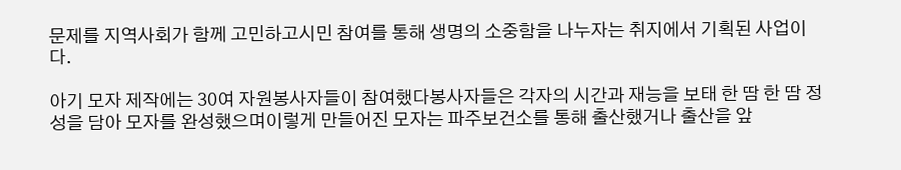문제를 지역사회가 함께 고민하고시민 참여를 통해 생명의 소중함을 나누자는 취지에서 기획된 사업이다.

아기 모자 제작에는 30여 자원봉사자들이 참여했다봉사자들은 각자의 시간과 재능을 보태 한 땀 한 땀 정성을 담아 모자를 완성했으며이렇게 만들어진 모자는 파주보건소를 통해 출산했거나 출산을 앞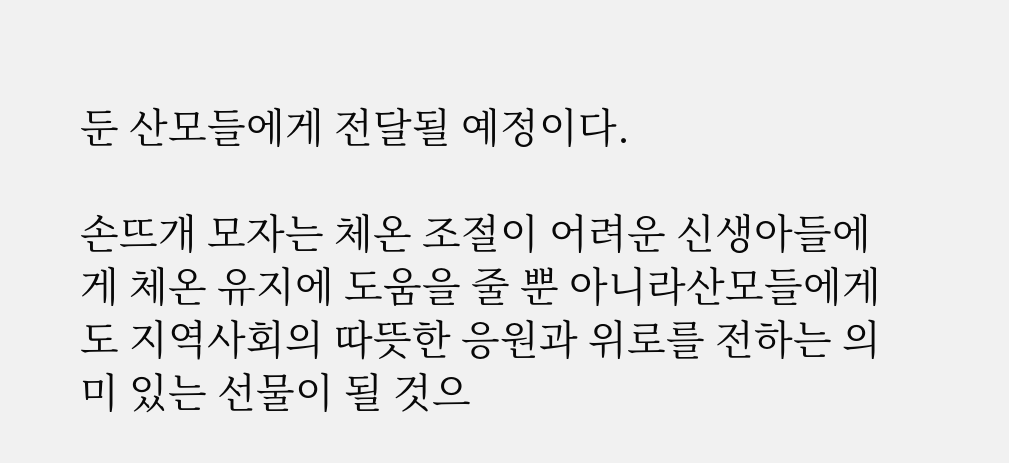둔 산모들에게 전달될 예정이다.

손뜨개 모자는 체온 조절이 어려운 신생아들에게 체온 유지에 도움을 줄 뿐 아니라산모들에게도 지역사회의 따뜻한 응원과 위로를 전하는 의미 있는 선물이 될 것으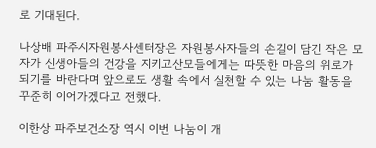로 기대된다.

나상배 파주시자원봉사센터장은 자원봉사자들의 손길이 담긴 작은 모자가 신생아들의 건강을 지키고산모들에게는 따뜻한 마음의 위로가 되기를 바란다며 앞으로도 생활 속에서 실천할 수 있는 나눔 활동을 꾸준히 이어가겠다고 전했다.

이한상 파주보건소장 역시 이번 나눔이 개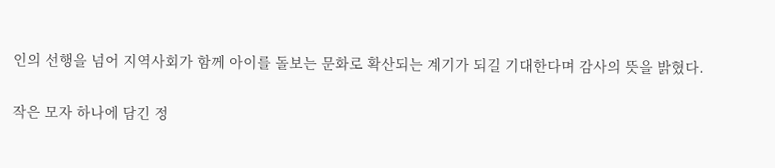인의 선행을 넘어 지역사회가 함께 아이를 돌보는 문화로 확산되는 계기가 되길 기대한다며 감사의 뜻을 밝혔다.

작은 모자 하나에 담긴 정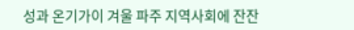성과 온기가이 겨울 파주 지역사회에 잔잔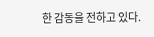한 감동을 전하고 있다.